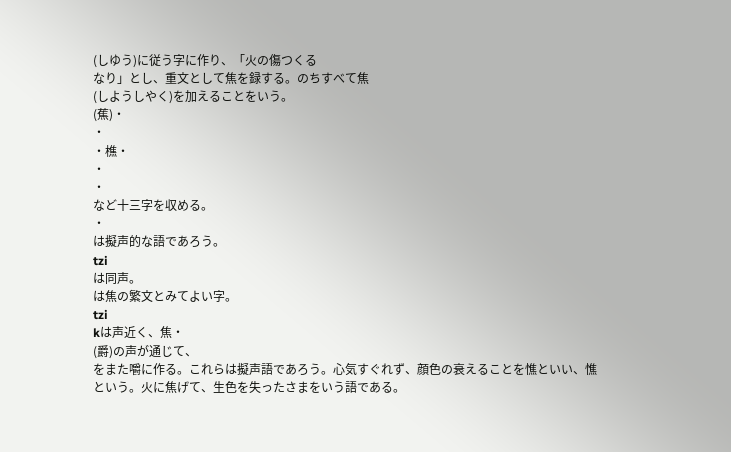(しゆう)に従う字に作り、「火の傷つくる
なり」とし、重文として焦を録する。のちすべて焦
(しようしやく)を加えることをいう。
(蕉)・
・
・樵・
・
・
など十三字を収める。
・
は擬声的な語であろう。
tzi
は同声。
は焦の繁文とみてよい字。
tzi
kは声近く、焦・
(爵)の声が通じて、
をまた嚼に作る。これらは擬声語であろう。心気すぐれず、顔色の衰えることを憔といい、憔
という。火に焦げて、生色を失ったさまをいう語である。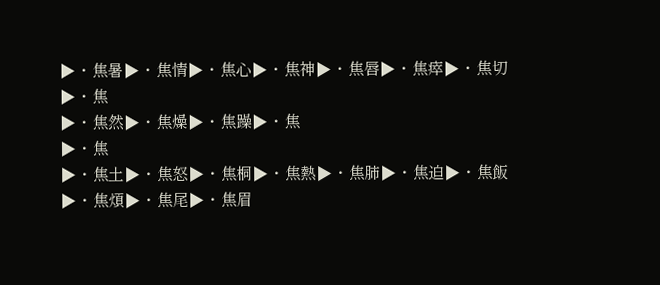▶・焦暑▶・焦情▶・焦心▶・焦神▶・焦唇▶・焦瘁▶・焦切▶・焦
▶・焦然▶・焦燥▶・焦躁▶・焦
▶・焦
▶・焦土▶・焦怒▶・焦桐▶・焦熱▶・焦肺▶・焦迫▶・焦飯▶・焦煩▶・焦尾▶・焦眉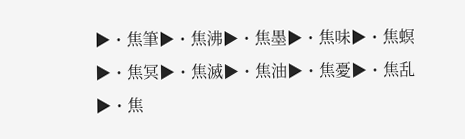▶・焦筆▶・焦沸▶・焦墨▶・焦味▶・焦螟▶・焦冥▶・焦滅▶・焦油▶・焦憂▶・焦乱▶・焦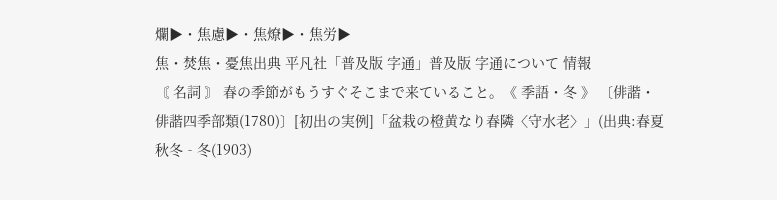爛▶・焦慮▶・焦燎▶・焦労▶
焦・焚焦・憂焦出典 平凡社「普及版 字通」普及版 字通について 情報
〘 名詞 〙 春の季節がもうすぐそこまで来ていること。《 季語・冬 》 〔俳諧・俳諧四季部類(1780)〕[初出の実例]「盆栽の橙黄なり春隣〈守水老〉」(出典:春夏秋冬‐冬(1903)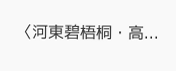〈河東碧梧桐・高...